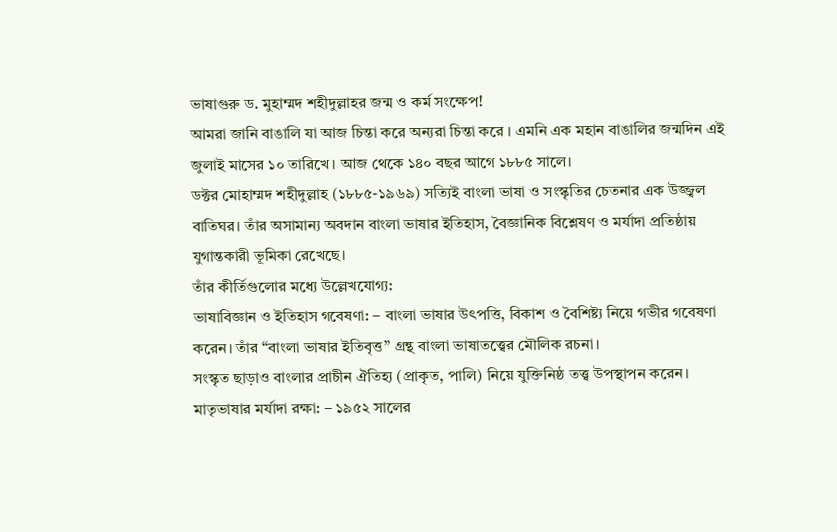ভাষাগুরু ড. মুহাম্মদ শহীদুল্লাহর জন্ম ও কর্ম সংক্ষেপ!
আমরা জানি বাঙালি যা আজ চিন্তা করে অন্যরা চিন্তা করে । এমনি এক মহান বাঙালির জন্মদিন এই জুলাই মাসের ১০ তারিখে। আজ থেকে ১৪০ বছর আগে ১৮৮৫ সালে।
ডক্টর মোহাম্মদ শহীদুল্লাহ (১৮৮৫-১৯৬৯) সত্যিই বাংলা ভাষা ও সংস্কৃতির চেতনার এক উজ্জ্বল বাতিঘর। তাঁর অসামান্য অবদান বাংলা ভাষার ইতিহাস, বৈজ্ঞানিক বিশ্লেষণ ও মর্যাদা প্রতিষ্ঠায় যুগান্তকারী ভূমিকা রেখেছে।
তাঁর কীর্তিগুলোর মধ্যে উল্লেখযোগ্য:
ভাষাবিজ্ঞান ও ইতিহাস গবেষণা: – বাংলা ভাষার উৎপত্তি, বিকাশ ও বৈশিষ্ট্য নিয়ে গভীর গবেষণা করেন। তাঁর “বাংলা ভাষার ইতিবৃত্ত” গ্রন্থ বাংলা ভাষাতত্ত্বের মৌলিক রচনা।
সংস্কৃত ছাড়াও বাংলার প্রাচীন ঐতিহ্য (প্রাকৃত, পালি) নিয়ে যুক্তিনিষ্ঠ তত্ত্ব উপস্থাপন করেন।
মাতৃভাষার মর্যাদা রক্ষা: – ১৯৫২ সালের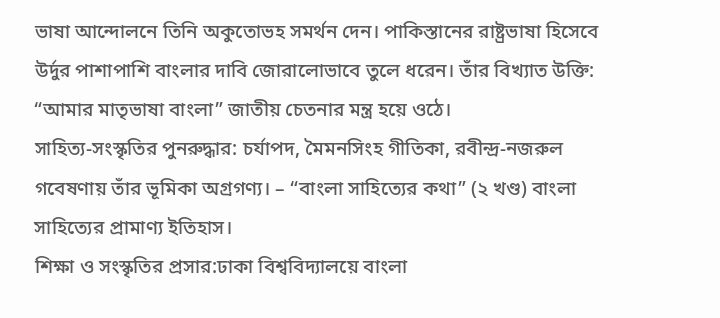ভাষা আন্দোলনে তিনি অকুতোভহ সমর্থন দেন। পাকিস্তানের রাষ্ট্রভাষা হিসেবে উর্দুর পাশাপাশি বাংলার দাবি জোরালোভাবে তুলে ধরেন। তাঁর বিখ্যাত উক্তি: “আমার মাতৃভাষা বাংলা” জাতীয় চেতনার মন্ত্র হয়ে ওঠে।
সাহিত্য-সংস্কৃতির পুনরুদ্ধার: চর্যাপদ, মৈমনসিংহ গীতিকা, রবীন্দ্র-নজরুল গবেষণায় তাঁর ভূমিকা অগ্রগণ্য। – “বাংলা সাহিত্যের কথা” (২ খণ্ড) বাংলা সাহিত্যের প্রামাণ্য ইতিহাস।
শিক্ষা ও সংস্কৃতির প্রসার:ঢাকা বিশ্ববিদ্যালয়ে বাংলা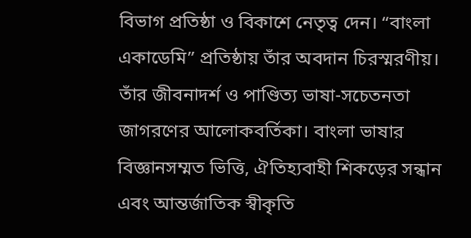বিভাগ প্রতিষ্ঠা ও বিকাশে নেতৃত্ব দেন। “বাংলা একাডেমি” প্রতিষ্ঠায় তাঁর অবদান চিরস্মরণীয়। তাঁর জীবনাদর্শ ও পাণ্ডিত্য ভাষা-সচেতনতা জাগরণের আলোকবর্তিকা। বাংলা ভাষার বিজ্ঞানসম্মত ভিত্তি, ঐতিহ্যবাহী শিকড়ের সন্ধান এবং আন্তর্জাতিক স্বীকৃতি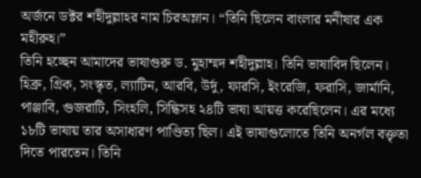অর্জনে ডক্টর শহীদুল্লাহর নাম চিরঅম্লান। “তিনি ছিলেন বাংলার মনীষার এক মহীরুহ।”
তিনি হচ্ছেন আমাদের ভাষাগুরু ড. মুহাম্মদ শহীদুল্লাহ। তিনি ভাষাবিদ ছিলেন। হিব্রু, গ্রিক, সংস্কৃত, ল্যাটিন, আরবি, উর্দু, ফারসি, ইংরেজি, ফরাসি, জার্মানি, পাঞ্জাবি, গুজরাটি, সিংহলি, সিন্ধিসহ ২৪টি ভাষা আয়ত্ত করেছিলেন। এর মধ্যে ১৮টি ভাষায় তার অসাধারণ পাণ্ডিত্য ছিল। এই ভাষাগুলোতে তিনি অনর্গল বক্তৃতা দিতে পারতেন। তিনি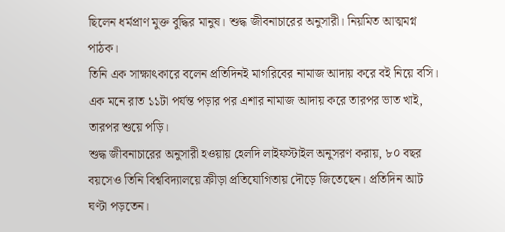ছিলেন ধর্মপ্রাণ মুক্ত বুদ্ধির মানুষ। শুদ্ধ জীবনাচারের অনুসারী। নিয়মিত আত্মমগ্ন পাঠক।
তিনি এক সাক্ষাৎকারে বলেন প্রতিদিনই মাগরিবের নামাজ আদায় করে বই নিয়ে বসি। এক মনে রাত ১১টা পর্যন্ত পড়ার পর এশার নামাজ আদায় করে তারপর ভাত খাই, তারপর শুয়ে পড়ি।
শুদ্ধ জীবনাচারের অনুসারী হওয়ায় হেলদি লাইফস্টাইল অনুসরণ করায়, ৮০ বছর বয়সেও তিনি বিশ্ববিদ্যালয়ে ক্রীড়া প্রতিযোগিতায় দৌড়ে জিতেছেন। প্রতিদিন আট ঘণ্টা পড়তেন।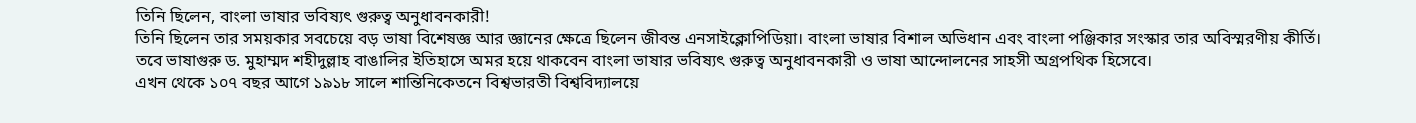তিনি ছিলেন, বাংলা ভাষার ভবিষ্যৎ গুরুত্ব অনুধাবনকারী!
তিনি ছিলেন তার সময়কার সবচেয়ে বড় ভাষা বিশেষজ্ঞ আর জ্ঞানের ক্ষেত্রে ছিলেন জীবন্ত এনসাইক্লোপিডিয়া। বাংলা ভাষার বিশাল অভিধান এবং বাংলা পঞ্জিকার সংস্কার তার অবিস্মরণীয় কীর্তি।
তবে ভাষাগুরু ড. মুহাম্মদ শহীদুল্লাহ বাঙালির ইতিহাসে অমর হয়ে থাকবেন বাংলা ভাষার ভবিষ্যৎ গুরুত্ব অনুধাবনকারী ও ভাষা আন্দোলনের সাহসী অগ্রপথিক হিসেবে।
এখন থেকে ১০৭ বছর আগে ১৯১৮ সালে শান্তিনিকেতনে বিশ্বভারতী বিশ্ববিদ্যালয়ে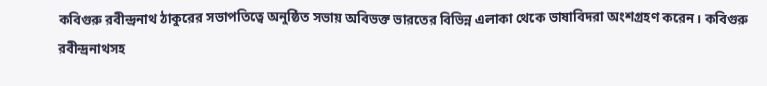কবিগুরু রবীন্দ্রনাথ ঠাকুরের সভাপতিত্বে অনুষ্ঠিত সভায় অবিভক্ত ভারতের বিভিন্ন এলাকা থেকে ভাষাবিদরা অংশগ্রহণ করেন। কবিগুরু রবীন্দ্রনাথসহ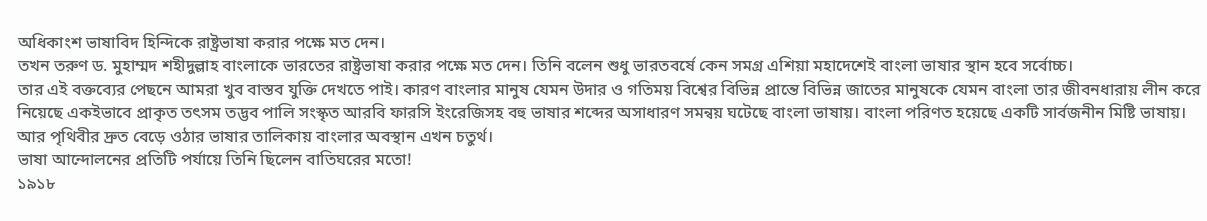অধিকাংশ ভাষাবিদ হিন্দিকে রাষ্ট্রভাষা করার পক্ষে মত দেন।
তখন তরুণ ড. মুহাম্মদ শহীদুল্লাহ বাংলাকে ভারতের রাষ্ট্রভাষা করার পক্ষে মত দেন। তিনি বলেন শুধু ভারতবর্ষে কেন সমগ্র এশিয়া মহাদেশেই বাংলা ভাষার স্থান হবে সর্বোচ্চ।
তার এই বক্তব্যের পেছনে আমরা খুব বাস্তব যুক্তি দেখতে পাই। কারণ বাংলার মানুষ যেমন উদার ও গতিময় বিশ্বের বিভিন্ন প্রান্তে বিভিন্ন জাতের মানুষকে যেমন বাংলা তার জীবনধারায় লীন করে নিয়েছে একইভাবে প্রাকৃত তৎসম তদ্ভব পালি সংস্কৃত আরবি ফারসি ইংরেজিসহ বহু ভাষার শব্দের অসাধারণ সমন্বয় ঘটেছে বাংলা ভাষায়। বাংলা পরিণত হয়েছে একটি সার্বজনীন মিষ্টি ভাষায়। আর পৃথিবীর দ্রুত বেড়ে ওঠার ভাষার তালিকায় বাংলার অবস্থান এখন চতুর্থ।
ভাষা আন্দোলনের প্রতিটি পর্যায়ে তিনি ছিলেন বাতিঘরের মতো!
১৯১৮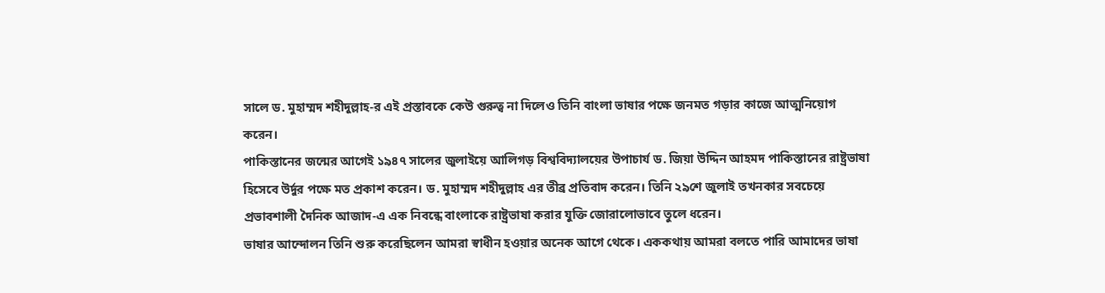সালে ড. মুহাম্মদ শহীদুল্লাহ-র এই প্রস্তাবকে কেউ গুরুত্ব না দিলেও তিনি বাংলা ভাষার পক্ষে জনমত গড়ার কাজে আত্মনিয়োগ করেন।
পাকিস্তানের জন্মের আগেই ১৯৪৭ সালের জুলাইয়ে আলিগড় বিশ্ববিদ্যালয়ের উপাচার্য ড. জিয়া উদ্দিন আহমদ পাকিস্তানের রাষ্ট্রভাষা হিসেবে উর্দুর পক্ষে মত প্রকাশ করেন। ড. মুহাম্মদ শহীদুল্লাহ এর তীব্র প্রতিবাদ করেন। তিনি ২৯শে জুলাই তখনকার সবচেয়ে প্রভাবশালী দৈনিক আজাদ-এ এক নিবন্ধে বাংলাকে রাষ্ট্রভাষা করার যুক্তি জোরালোভাবে তুলে ধরেন।
ভাষার আন্দোলন তিনি শুরু করেছিলেন আমরা স্বাধীন হওয়ার অনেক আগে থেকে। এককথায় আমরা বলতে পারি আমাদের ভাষা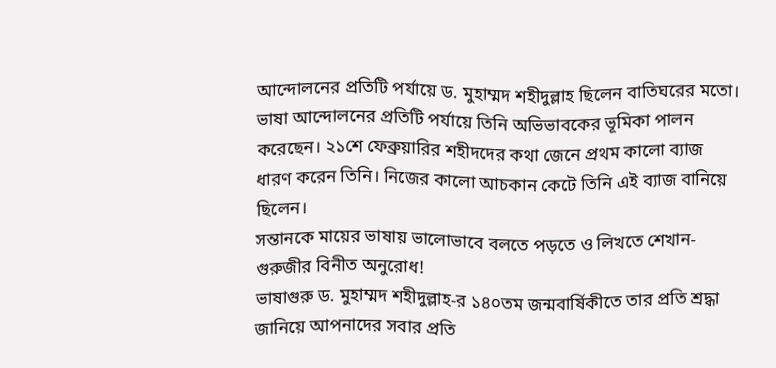আন্দোলনের প্রতিটি পর্যায়ে ড. মুহাম্মদ শহীদুল্লাহ ছিলেন বাতিঘরের মতো। ভাষা আন্দোলনের প্রতিটি পর্যায়ে তিনি অভিভাবকের ভূমিকা পালন করেছেন। ২১শে ফেব্রুয়ারির শহীদদের কথা জেনে প্রথম কালো ব্যাজ ধারণ করেন তিনি। নিজের কালো আচকান কেটে তিনি এই ব্যাজ বানিয়ে ছিলেন।
সন্তানকে মায়ের ভাষায় ভালোভাবে বলতে পড়তে ও লিখতে শেখান- গুরুজীর বিনীত অনুরোধ!
ভাষাগুরু ড. মুহাম্মদ শহীদুল্লাহ-র ১৪০তম জন্মবার্ষিকীতে তার প্রতি শ্রদ্ধা জানিয়ে আপনাদের সবার প্রতি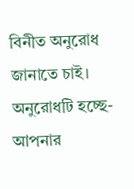বিনীত অনুরোধ জানাতে চাই।
অনুরোধটি হচ্ছে- আপনার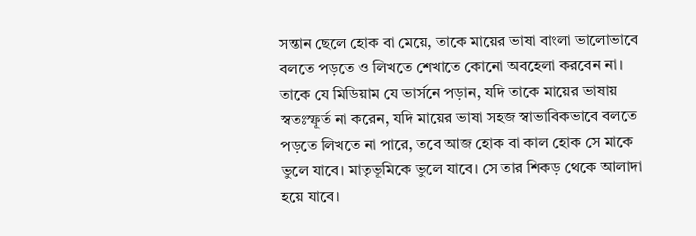সন্তান ছেলে হোক বা মেয়ে, তাকে মায়ের ভাষা বাংলা ভালোভাবে বলতে পড়তে ও লিখতে শেখাতে কোনো অবহেলা করবেন না। তাকে যে মিডিয়াম যে ভার্সনে পড়ান, যদি তাকে মায়ের ভাষায় স্বতঃস্ফূর্ত না করেন, যদি মায়ের ভাষা সহজ স্বাভাবিকভাবে বলতে পড়তে লিখতে না পারে, তবে আজ হোক বা কাল হোক সে মাকে ভুলে যাবে। মাতৃভূমিকে ভুলে যাবে। সে তার শিকড় থেকে আলাদা হয়ে যাবে।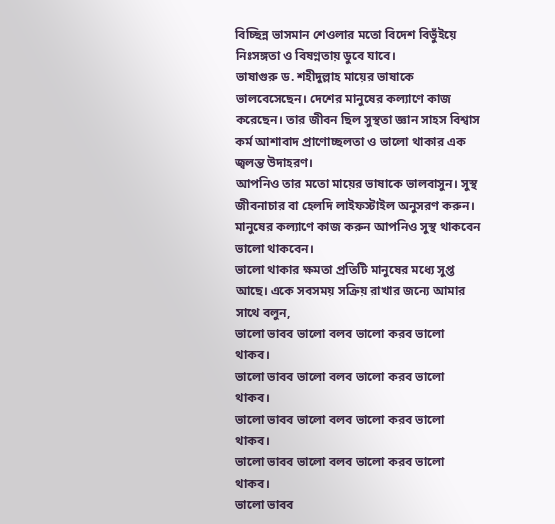বিচ্ছিন্ন ভাসমান শেওলার মতো বিদেশ বিভুঁইয়ে নিঃসঙ্গতা ও বিষণ্নতায় ডুবে যাবে।
ভাষাগুরু ড. শহীদুল্লাহ মায়ের ভাষাকে ভালবেসেছেন। দেশের মানুষের কল্যাণে কাজ করেছেন। তার জীবন ছিল সুস্থতা জ্ঞান সাহস বিশ্বাস কর্ম আশাবাদ প্রাণোচ্ছলতা ও ভালো থাকার এক জ্বলন্ত উদাহরণ।
আপনিও তার মতো মায়ের ভাষাকে ভালবাসুন। সুস্থ জীবনাচার বা হেলদি লাইফস্টাইল অনুসরণ করুন। মানুষের কল্যাণে কাজ করুন আপনিও সুস্থ থাকবেন ভালো থাকবেন।
ভালো থাকার ক্ষমতা প্রতিটি মানুষের মধ্যে সুপ্ত আছে। একে সবসময় সক্রিয় রাখার জন্যে আমার সাথে বলুন,
ভালো ভাবব ভালো বলব ভালো করব ভালো থাকব।
ভালো ভাবব ভালো বলব ভালো করব ভালো থাকব।
ভালো ভাবব ভালো বলব ভালো করব ভালো থাকব।
ভালো ভাবব ভালো বলব ভালো করব ভালো থাকব।
ভালো ভাবব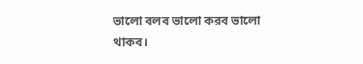ভালো বলব ভালো করব ভালো থাকব।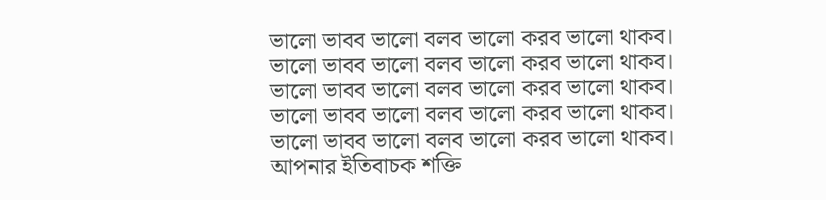ভালো ভাবব ভালো বলব ভালো করব ভালো থাকব।
ভালো ভাবব ভালো বলব ভালো করব ভালো থাকব।
ভালো ভাবব ভালো বলব ভালো করব ভালো থাকব।
ভালো ভাবব ভালো বলব ভালো করব ভালো থাকব।
ভালো ভাবব ভালো বলব ভালো করব ভালো থাকব।
আপনার ইতিবাচক শক্তি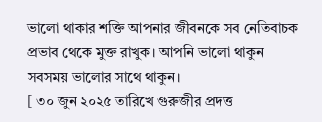ভালো থাকার শক্তি আপনার জীবনকে সব নেতিবাচক প্রভাব থেকে মুক্ত রাখুক। আপনি ভালো থাকুন সবসময় ভালোর সাথে থাকুন।
[ ৩০ জুন ২০২৫ তারিখে গুরুজীর প্রদত্ত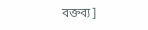বক্তব্য]